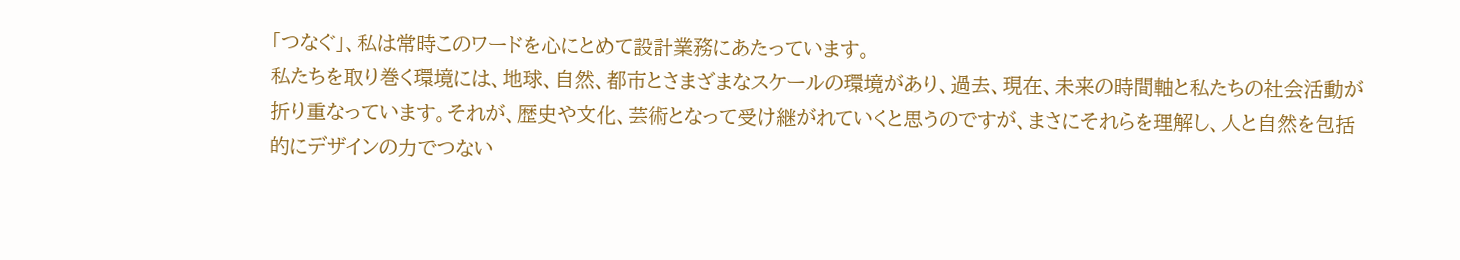「つなぐ」、私は常時このワードを心にとめて設計業務にあたっています。
私たちを取り巻く環境には、地球、自然、都市とさまざまなスケールの環境があり、過去、現在、未来の時間軸と私たちの社会活動が折り重なっています。それが、歴史や文化、芸術となって受け継がれていくと思うのですが、まさにそれらを理解し、人と自然を包括的にデザインの力でつない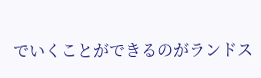でいくことができるのがランドス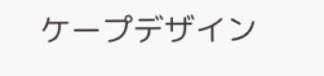ケープデザイン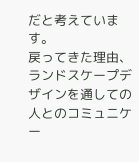だと考えています。
戻ってきた理由、ランドスケープデザインを通しての人とのコミュニケー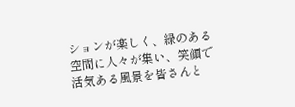ションが楽しく、緑のある空間に人々が集い、笑顔で活気ある風景を皆さんと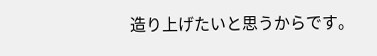造り上げたいと思うからです。